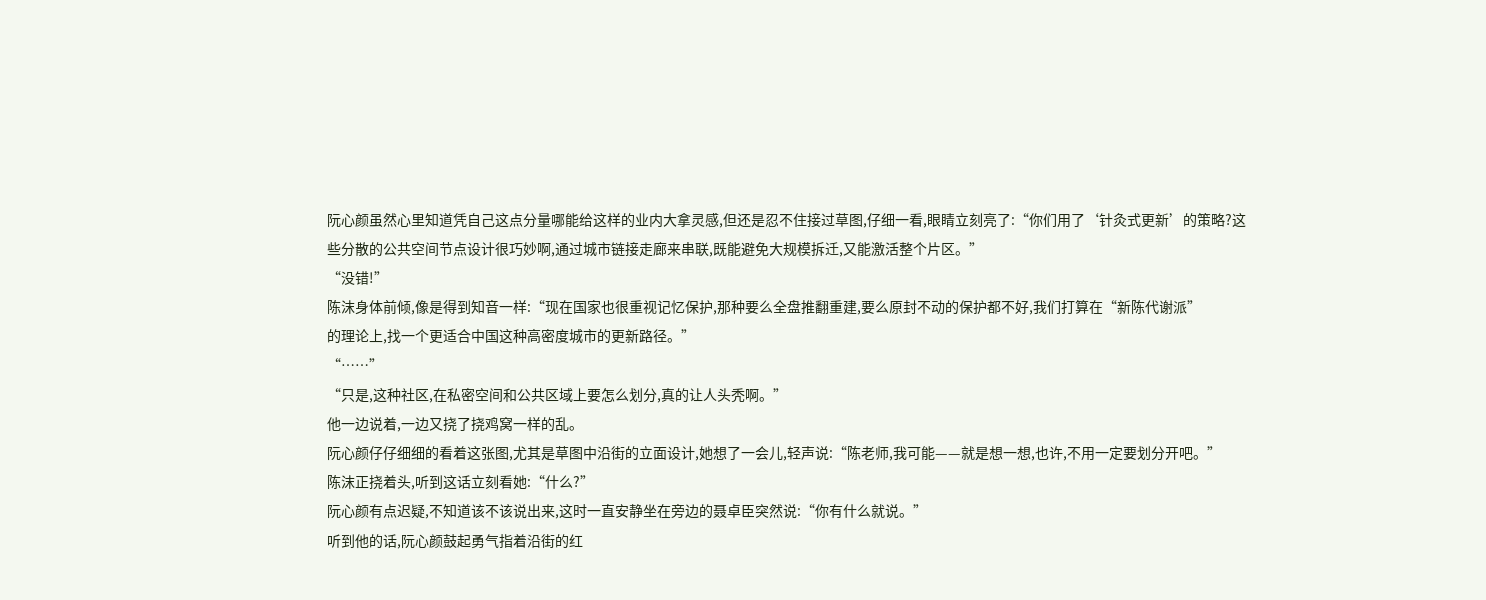阮心颜虽然心里知道凭自己这点分量哪能给这样的业内大拿灵感,但还是忍不住接过草图,仔细一看,眼睛立刻亮了:“你们用了‘针灸式更新’的策略?这些分散的公共空间节点设计很巧妙啊,通过城市链接走廊来串联,既能避免大规模拆迁,又能激活整个片区。”
“没错!”
陈沫身体前倾,像是得到知音一样:“现在国家也很重视记忆保护,那种要么全盘推翻重建,要么原封不动的保护都不好,我们打算在“新陈代谢派”
的理论上,找一个更适合中国这种高密度城市的更新路径。”
“……”
“只是,这种社区,在私密空间和公共区域上要怎么划分,真的让人头秃啊。”
他一边说着,一边又挠了挠鸡窝一样的乱。
阮心颜仔仔细细的看着这张图,尤其是草图中沿街的立面设计,她想了一会儿,轻声说:“陈老师,我可能——就是想一想,也许,不用一定要划分开吧。”
陈沫正挠着头,听到这话立刻看她:“什么?”
阮心颜有点迟疑,不知道该不该说出来,这时一直安静坐在旁边的聂卓臣突然说:“你有什么就说。”
听到他的话,阮心颜鼓起勇气指着沿街的红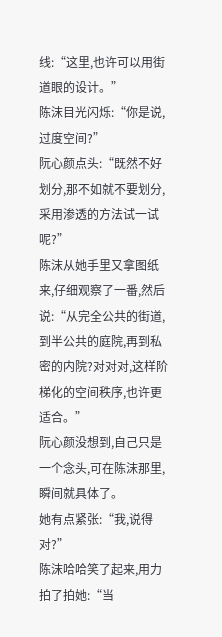线:“这里,也许可以用街道眼的设计。”
陈沫目光闪烁:“你是说,过度空间?”
阮心颜点头:“既然不好划分,那不如就不要划分,采用渗透的方法试一试呢?”
陈沫从她手里又拿图纸来,仔细观察了一番,然后说:“从完全公共的街道,到半公共的庭院,再到私密的内院?对对对,这样阶梯化的空间秩序,也许更适合。”
阮心颜没想到,自己只是一个念头,可在陈沫那里,瞬间就具体了。
她有点紧张:“我,说得对?”
陈沫哈哈笑了起来,用力拍了拍她:“当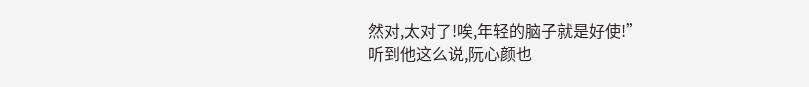然对,太对了!唉,年轻的脑子就是好使!”
听到他这么说,阮心颜也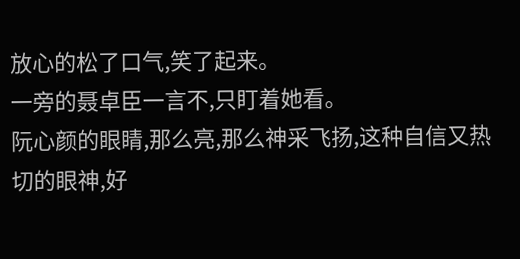放心的松了口气,笑了起来。
一旁的聂卓臣一言不,只盯着她看。
阮心颜的眼睛,那么亮,那么神采飞扬,这种自信又热切的眼神,好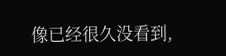像已经很久没看到,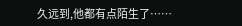久远到,他都有点陌生了……